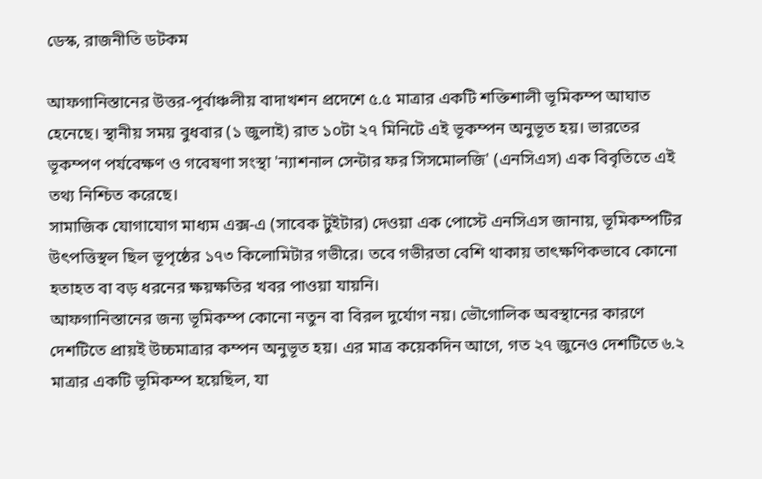ডেস্ক, রাজনীতি ডটকম

আফগানিস্তানের উত্তর-পূর্বাঞ্চলীয় বাদাখশন প্রদেশে ৫.৫ মাত্রার একটি শক্তিশালী ভূমিকম্প আঘাত হেনেছে। স্থানীয় সময় বুধবার (১ জুলাই) রাত ১০টা ২৭ মিনিটে এই ভূকম্পন অনুভূত হয়। ভারতের ভূকম্পণ পর্যবেক্ষণ ও গবেষণা সংস্থা 'ন্যাশনাল সেন্টার ফর সিসমোলজি' (এনসিএস) এক বিবৃতিতে এই তথ্য নিশ্চিত করেছে।
সামাজিক যোগাযোগ মাধ্যম এক্স-এ (সাবেক টুইটার) দেওয়া এক পোস্টে এনসিএস জানায়, ভূমিকম্পটির উৎপত্তিস্থল ছিল ভূপৃষ্ঠের ১৭৩ কিলোমিটার গভীরে। তবে গভীরতা বেশি থাকায় তাৎক্ষণিকভাবে কোনো হতাহত বা বড় ধরনের ক্ষয়ক্ষতির খবর পাওয়া যায়নি।
আফগানিস্তানের জন্য ভূমিকম্প কোনো নতুন বা বিরল দুর্যোগ নয়। ভৌগোলিক অবস্থানের কারণে দেশটিতে প্রায়ই উচ্চমাত্রার কম্পন অনুভূত হয়। এর মাত্র কয়েকদিন আগে, গত ২৭ জুনেও দেশটিতে ৬.২ মাত্রার একটি ভূমিকম্প হয়েছিল, যা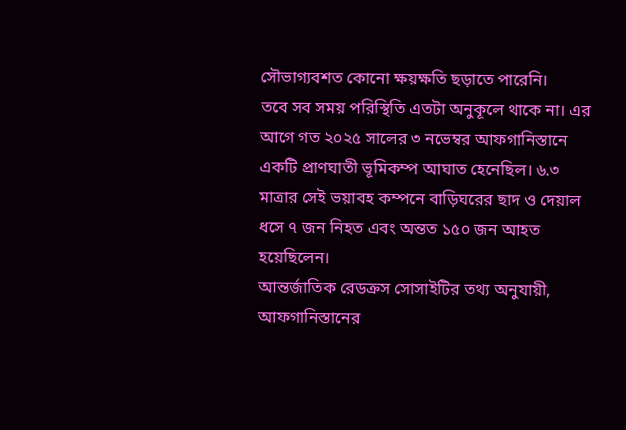সৌভাগ্যবশত কোনো ক্ষয়ক্ষতি ছড়াতে পারেনি।
তবে সব সময় পরিস্থিতি এতটা অনুকূলে থাকে না। এর আগে গত ২০২৫ সালের ৩ নভেম্বর আফগানিস্তানে একটি প্রাণঘাতী ভূমিকম্প আঘাত হেনেছিল। ৬.৩ মাত্রার সেই ভয়াবহ কম্পনে বাড়িঘরের ছাদ ও দেয়াল ধসে ৭ জন নিহত এবং অন্তত ১৫০ জন আহত হয়েছিলেন।
আন্তর্জাতিক রেডক্রস সোসাইটির তথ্য অনুযায়ী, আফগানিস্তানের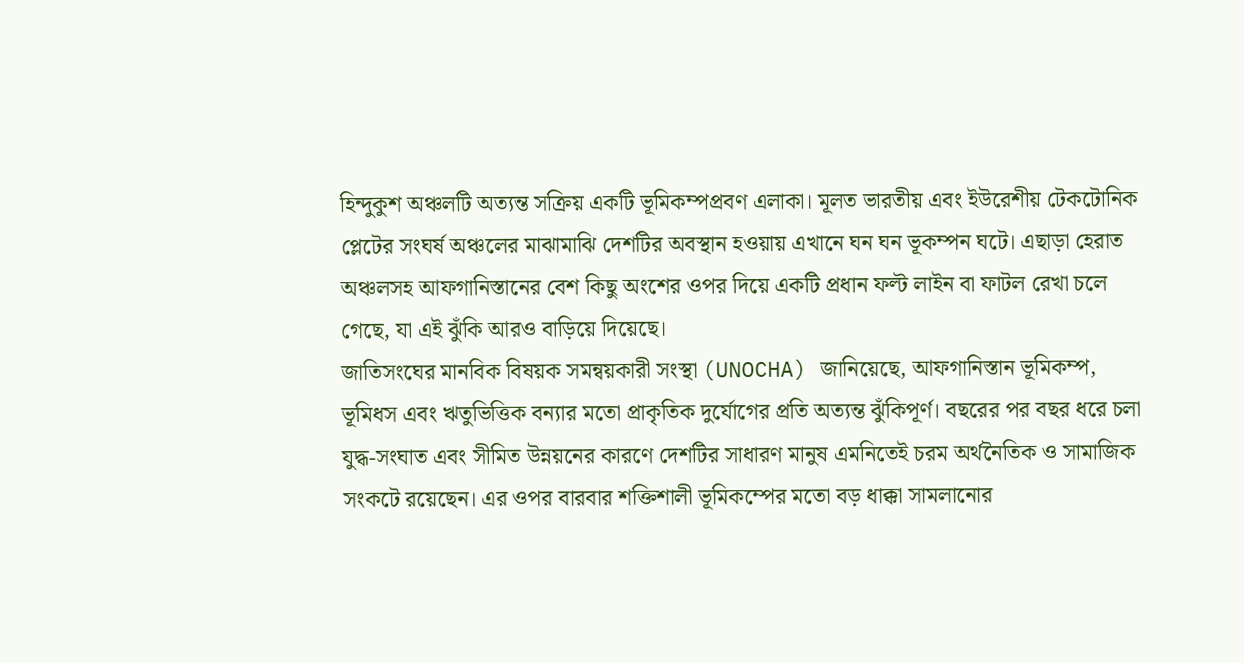হিন্দুকুশ অঞ্চলটি অত্যন্ত সক্রিয় একটি ভূমিকম্পপ্রবণ এলাকা। মূলত ভারতীয় এবং ইউরেশীয় টেকটোনিক প্লেটের সংঘর্ষ অঞ্চলের মাঝামাঝি দেশটির অবস্থান হওয়ায় এখানে ঘন ঘন ভূকম্পন ঘটে। এছাড়া হেরাত অঞ্চলসহ আফগানিস্তানের বেশ কিছু অংশের ওপর দিয়ে একটি প্রধান ফল্ট লাইন বা ফাটল রেখা চলে গেছে, যা এই ঝুঁকি আরও বাড়িয়ে দিয়েছে।
জাতিসংঘের মানবিক বিষয়ক সমন্বয়কারী সংস্থা (UNOCHA) জানিয়েছে, আফগানিস্তান ভূমিকম্প, ভূমিধস এবং ঋতুভিত্তিক বন্যার মতো প্রাকৃতিক দুর্যোগের প্রতি অত্যন্ত ঝুঁকিপূর্ণ। বছরের পর বছর ধরে চলা যুদ্ধ-সংঘাত এবং সীমিত উন্নয়নের কারণে দেশটির সাধারণ মানুষ এমনিতেই চরম অর্থনৈতিক ও সামাজিক সংকটে রয়েছেন। এর ওপর বারবার শক্তিশালী ভূমিকম্পের মতো বড় ধাক্কা সামলানোর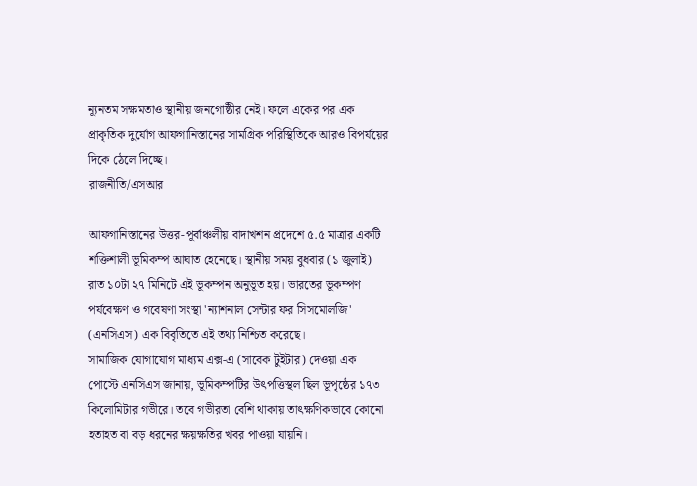ন্যূনতম সক্ষমতাও স্থানীয় জনগোষ্ঠীর নেই। ফলে একের পর এক প্রাকৃতিক দুর্যোগ আফগানিস্তানের সামগ্রিক পরিস্থিতিকে আরও বিপর্যয়ের দিকে ঠেলে দিচ্ছে।
রাজনীতি/এসআর

আফগানিস্তানের উত্তর-পূর্বাঞ্চলীয় বাদাখশন প্রদেশে ৫.৫ মাত্রার একটি শক্তিশালী ভূমিকম্প আঘাত হেনেছে। স্থানীয় সময় বুধবার (১ জুলাই) রাত ১০টা ২৭ মিনিটে এই ভূকম্পন অনুভূত হয়। ভারতের ভূকম্পণ পর্যবেক্ষণ ও গবেষণা সংস্থা 'ন্যাশনাল সেন্টার ফর সিসমোলজি' (এনসিএস) এক বিবৃতিতে এই তথ্য নিশ্চিত করেছে।
সামাজিক যোগাযোগ মাধ্যম এক্স-এ (সাবেক টুইটার) দেওয়া এক পোস্টে এনসিএস জানায়, ভূমিকম্পটির উৎপত্তিস্থল ছিল ভূপৃষ্ঠের ১৭৩ কিলোমিটার গভীরে। তবে গভীরতা বেশি থাকায় তাৎক্ষণিকভাবে কোনো হতাহত বা বড় ধরনের ক্ষয়ক্ষতির খবর পাওয়া যায়নি।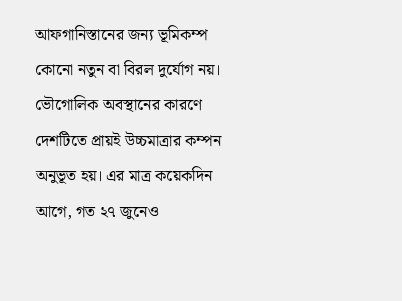আফগানিস্তানের জন্য ভূমিকম্প কোনো নতুন বা বিরল দুর্যোগ নয়। ভৌগোলিক অবস্থানের কারণে দেশটিতে প্রায়ই উচ্চমাত্রার কম্পন অনুভূত হয়। এর মাত্র কয়েকদিন আগে, গত ২৭ জুনেও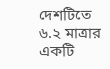দেশটিতে ৬.২ মাত্রার একটি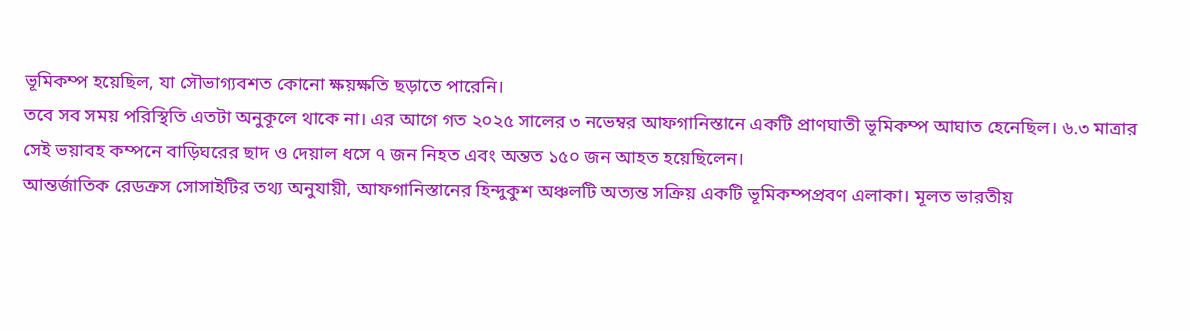ভূমিকম্প হয়েছিল, যা সৌভাগ্যবশত কোনো ক্ষয়ক্ষতি ছড়াতে পারেনি।
তবে সব সময় পরিস্থিতি এতটা অনুকূলে থাকে না। এর আগে গত ২০২৫ সালের ৩ নভেম্বর আফগানিস্তানে একটি প্রাণঘাতী ভূমিকম্প আঘাত হেনেছিল। ৬.৩ মাত্রার সেই ভয়াবহ কম্পনে বাড়িঘরের ছাদ ও দেয়াল ধসে ৭ জন নিহত এবং অন্তত ১৫০ জন আহত হয়েছিলেন।
আন্তর্জাতিক রেডক্রস সোসাইটির তথ্য অনুযায়ী, আফগানিস্তানের হিন্দুকুশ অঞ্চলটি অত্যন্ত সক্রিয় একটি ভূমিকম্পপ্রবণ এলাকা। মূলত ভারতীয়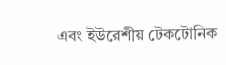এবং ইউরেশীয় টেকটোনিক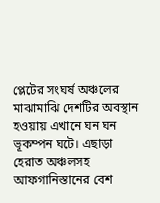প্লেটের সংঘর্ষ অঞ্চলের মাঝামাঝি দেশটির অবস্থান হওয়ায় এখানে ঘন ঘন ভূকম্পন ঘটে। এছাড়া হেরাত অঞ্চলসহ আফগানিস্তানের বেশ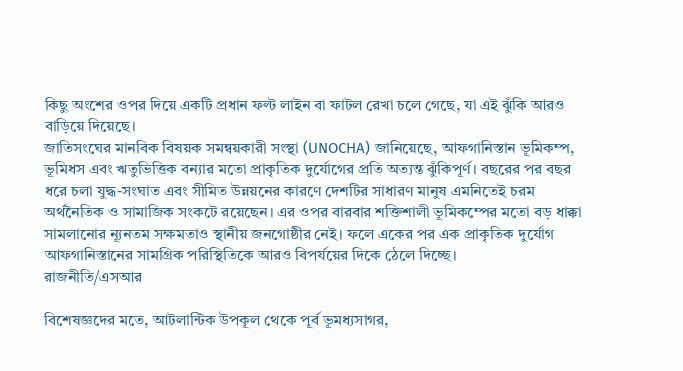কিছু অংশের ওপর দিয়ে একটি প্রধান ফল্ট লাইন বা ফাটল রেখা চলে গেছে, যা এই ঝুঁকি আরও বাড়িয়ে দিয়েছে।
জাতিসংঘের মানবিক বিষয়ক সমন্বয়কারী সংস্থা (UNOCHA) জানিয়েছে, আফগানিস্তান ভূমিকম্প, ভূমিধস এবং ঋতুভিত্তিক বন্যার মতো প্রাকৃতিক দুর্যোগের প্রতি অত্যন্ত ঝুঁকিপূর্ণ। বছরের পর বছর ধরে চলা যুদ্ধ-সংঘাত এবং সীমিত উন্নয়নের কারণে দেশটির সাধারণ মানুষ এমনিতেই চরম অর্থনৈতিক ও সামাজিক সংকটে রয়েছেন। এর ওপর বারবার শক্তিশালী ভূমিকম্পের মতো বড় ধাক্কা সামলানোর ন্যূনতম সক্ষমতাও স্থানীয় জনগোষ্ঠীর নেই। ফলে একের পর এক প্রাকৃতিক দুর্যোগ আফগানিস্তানের সামগ্রিক পরিস্থিতিকে আরও বিপর্যয়ের দিকে ঠেলে দিচ্ছে।
রাজনীতি/এসআর

বিশেষজ্ঞদের মতে, আটলান্টিক উপকূল থেকে পূর্ব ভূমধ্যসাগর,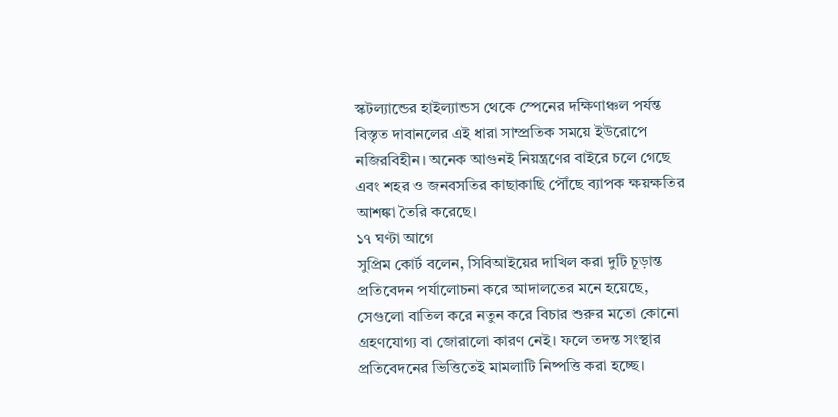স্কটল্যান্ডের হাইল্যান্ডস থেকে স্পেনের দক্ষিণাঞ্চল পর্যন্ত বিস্তৃত দাবানলের এই ধারা সাম্প্রতিক সময়ে ইউরোপে নজিরবিহীন। অনেক আগুনই নিয়ন্ত্রণের বাইরে চলে গেছে এবং শহর ও জনবসতির কাছাকাছি পৌঁছে ব্যাপক ক্ষয়ক্ষতির আশঙ্কা তৈরি করেছে।
১৭ ঘণ্টা আগে
সুপ্রিম কোর্ট বলেন, সিবিআইয়ের দাখিল করা দুটি চূড়ান্ত প্রতিবেদন পর্যালোচনা করে আদালতের মনে হয়েছে, সেগুলো বাতিল করে নতুন করে বিচার শুরুর মতো কোনো গ্রহণযোগ্য বা জোরালো কারণ নেই। ফলে তদন্ত সংস্থার প্রতিবেদনের ভিত্তিতেই মামলাটি নিষ্পত্তি করা হচ্ছে।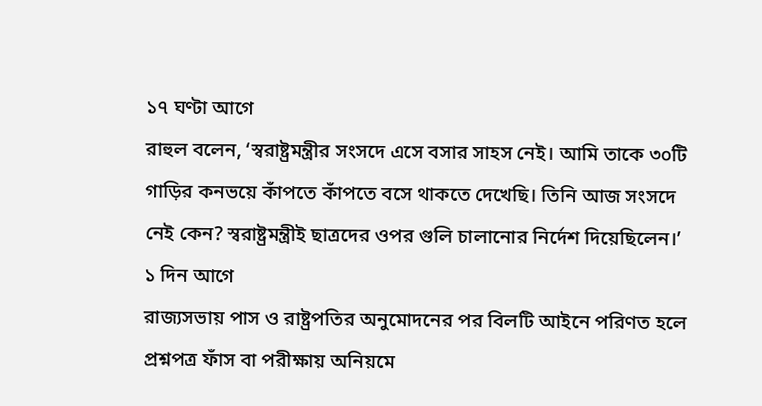১৭ ঘণ্টা আগে
রাহুল বলেন, ‘স্বরাষ্ট্রমন্ত্রীর সংসদে এসে বসার সাহস নেই। আমি তাকে ৩০টি গাড়ির কনভয়ে কাঁপতে কাঁপতে বসে থাকতে দেখেছি। তিনি আজ সংসদে নেই কেন? স্বরাষ্ট্রমন্ত্রীই ছাত্রদের ওপর গুলি চালানোর নির্দেশ দিয়েছিলেন।’
১ দিন আগে
রাজ্যসভায় পাস ও রাষ্ট্রপতির অনুমোদনের পর বিলটি আইনে পরিণত হলে প্রশ্নপত্র ফাঁস বা পরীক্ষায় অনিয়মে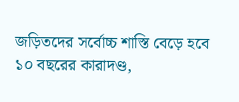জড়িতদের সর্বোচ্চ শাস্তি বেড়ে হবে ১০ বছরের কারাদণ্ড,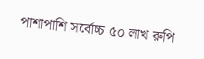পাশাপাশি সর্বোচ্চ ৫০ লাখ রুপি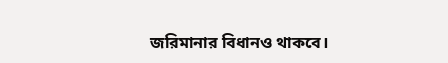জরিমানার বিধানও থাকবে।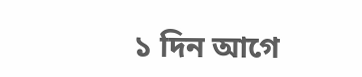১ দিন আগে